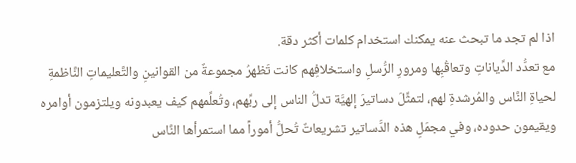اذا لم تجد ما تبحث عنه يمكنك استخدام كلمات أكثر دقة.
مع تعدُّد الدِّياناتِ وتعاقُبِها ومرورِ الرُّسلِ واستخلافِهم كانت تَظهرُ مجموعةٌ من القوانينِ والتَّعليماتِ النَّاظمةِ لحياةِ النَّاس والمُرشدةِ لهم، لتمثِّلَ دساتيرَ إلهيَّة تدلُّ الناس إلى ربِّهم، وتُعلِّمهم كيف يعبدونه ويلتزمون أوامره ويقيمون حدوده، وفي مجمَلِ هذه الدَّساتير تشريعاتٌ تُحلُّ أموراً مما استمرأها النَّاس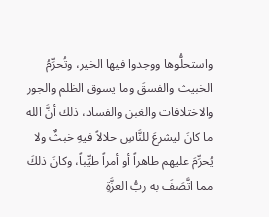واستحلُّوها ووجدوا فيها الخير، وتُحرِّمُ الخبيث والفسقَ وما يسوق الظلم والجور والاختلافات والغبن والفساد، ذلك أنَّ الله ما كانَ ليشرعَ للنَّاسِ حلالاً فيهِ خبثٌ ولا يُحرِّمَ عليهم طاهراً أو أمراً طيِّباً، وكانَ ذلكَ مما اتَّصَفَ به ربُّ العزَّةِ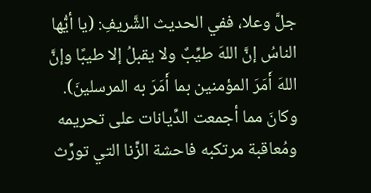جلَّ وعلا، ففي الحديث الشَّريفِ: (يا أيُّها الناسُ إنَّ اللهَ طيِّبٌ ولا يقبلُ إلا طيبًا وإنَّ اللهَ أَمَرَ المؤمنين بما أَمَرَ به المرسلينَ). وكانَ مما أجمعت الدِّيانات على تحريمه ومُعاقبة مرتكبه فاحشة الزِّنا التي تورِّث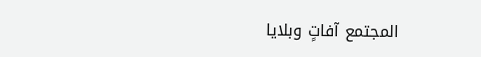المجتمع آفاتٍ وبلايا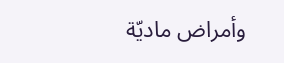وأمراض ماديّة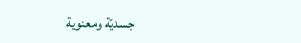جسديّة ومعنوية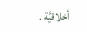أخلاقيَّة .